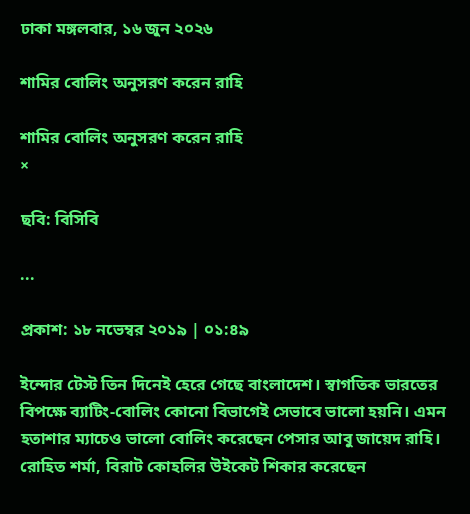ঢাকা মঙ্গলবার, ১৬ জুন ২০২৬

শামির বোলিং অনুসরণ করেন রাহি

শামির বোলিং অনুসরণ করেন রাহি
×

ছবি: বিসিবি

...

প্রকাশ: ১৮ নভেম্বর ২০১৯ | ০১:৪৯

ইন্দোর টেস্ট তিন দিনেই হেরে গেছে বাংলাদেশ। স্বাগতিক ভারতের বিপক্ষে ব্যাটিং-বোলিং কোনো বিভাগেই সেভাবে ভালো হয়নি। এমন হতাশার ম্যাচেও ভালো বোলিং করেছেন পেসার আবু জায়েদ রাহি। রোহিত শর্মা, বিরাট কোহলির উইকেট শিকার করেছেন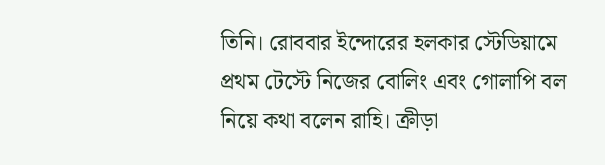তিনি। রোববার ইন্দোরের হলকার স্টেডিয়ামে প্রথম টেস্টে নিজের বোলিং এবং গোলাপি বল নিয়ে কথা বলেন রাহি। ক্রীড়া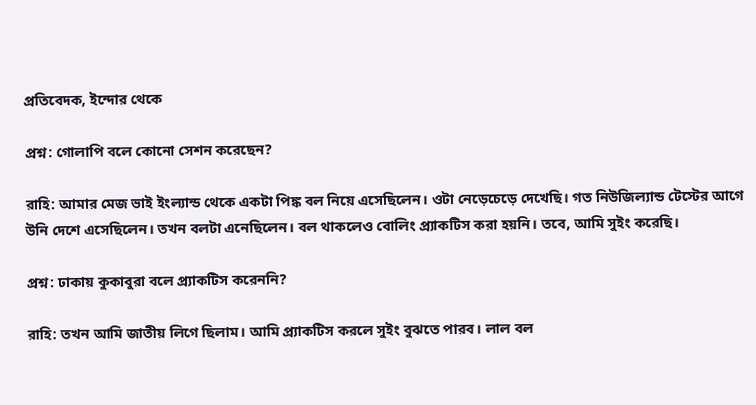প্রতিবেদক, ইন্দোর থেকে

প্রশ্ন: গোলাপি বলে কোনো সেশন করেছেন?

রাহি: আমার মেজ ভাই ইংল্যান্ড থেকে একটা পিঙ্ক বল নিয়ে এসেছিলেন। ওটা নেড়েচেড়ে দেখেছি। গত নিউজিল্যান্ড টেস্টের আগে উনি দেশে এসেছিলেন। তখন বলটা এনেছিলেন। বল থাকলেও বোলিং প্র্যাকটিস করা হয়নি। তবে, আমি সুইং করেছি।

প্রশ্ন: ঢাকায় কুকাবুরা বলে প্র্যাকটিস করেননি?

রাহি: তখন আমি জাতীয় লিগে ছিলাম। আমি প্র্যাকটিস করলে সুইং বুঝতে পারব। লাল বল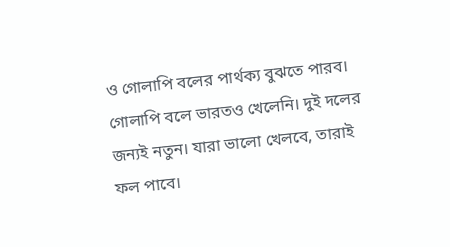ও গোলাপি বলের পার্থক্য বুঝতে পারব। গোলাপি বলে ভারতও খেলেনি। দুই দলের জন্যই নতুন। যারা ভালো খেলবে, তারাই ফল পাবে।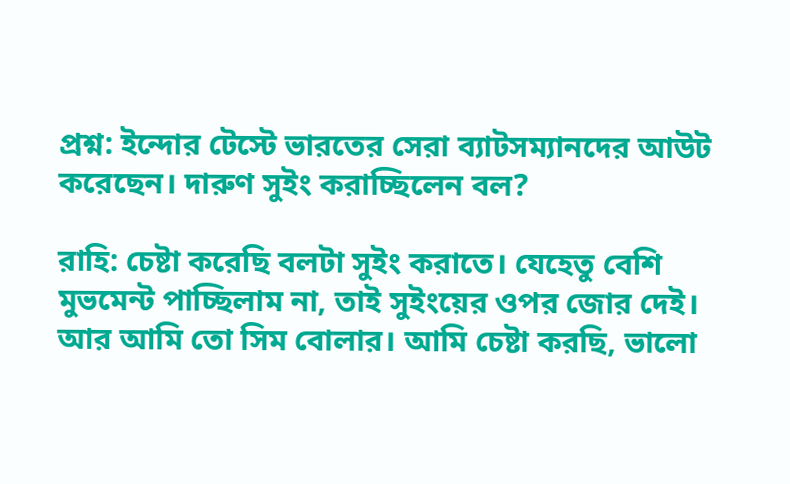প্রশ্ন: ইন্দোর টেস্টে ভারতের সেরা ব্যাটসম্যানদের আউট করেছেন। দারুণ সুইং করাচ্ছিলেন বল?

রাহি: চেষ্টা করেছি বলটা সুইং করাতে। যেহেতু বেশি মুভমেন্ট পাচ্ছিলাম না, তাই সুইংয়ের ওপর জোর দেই। আর আমি তো সিম বোলার। আমি চেষ্টা করছি, ভালো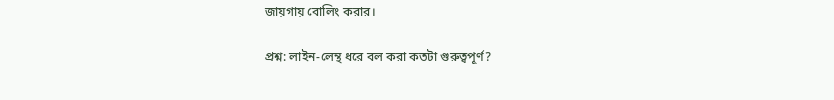জায়গায় বোলিং করার।

প্রশ্ন: লাইন-লেন্থ ধরে বল করা কতটা গুরুত্বপূর্ণ?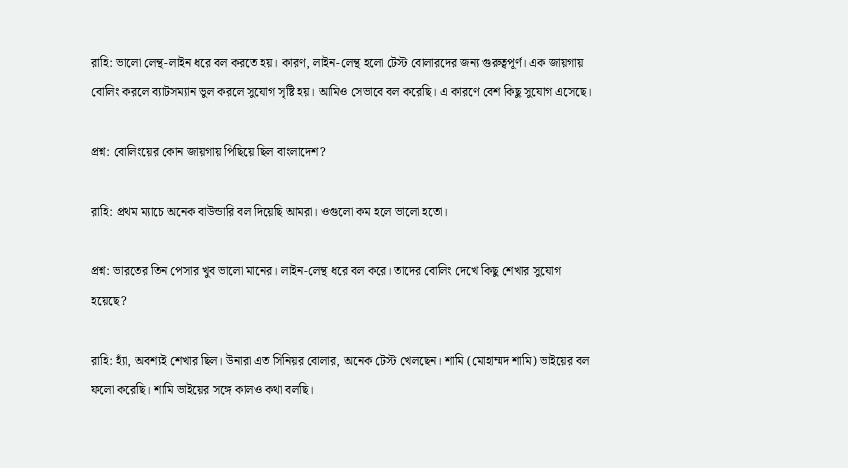রাহি: ভালো লেন্থ-লাইন ধরে বল করতে হয়। কারণ, লাইন-লেন্থ হলো টেস্ট বোলারদের জন্য গুরুত্বপূর্ণ। এক জায়গায় বোলিং করলে ব্যাটসম্যান ভুল করলে সুযোগ সৃষ্টি হয়। আমিও সেভাবে বল করেছি। এ কারণে বেশ কিছু সুযোগ এসেছে।

প্রশ্ন: বোলিংয়ের কোন জায়গায় পিছিয়ে ছিল বাংলাদেশ?

রাহি: প্রথম ম্যাচে অনেক বাউন্ডারি বল দিয়েছি আমরা। ওগুলো কম হলে ভালো হতো।

প্রশ্ন: ভারতের তিন পেসার খুব ভালো মানের। লাইন-লেন্থ ধরে বল করে। তাদের বোলিং দেখে কিছু শেখার সুযোগ হয়েছে?

রাহি: হ্যাঁ, অবশ্যই শেখার ছিল। উনারা এত সিনিয়র বোলার, অনেক টেস্ট খেলছেন। শামি (মোহাম্মদ শামি) ভাইয়ের বল ফলো করেছি। শামি ভাইয়ের সঙ্গে কালও কথা বলছি।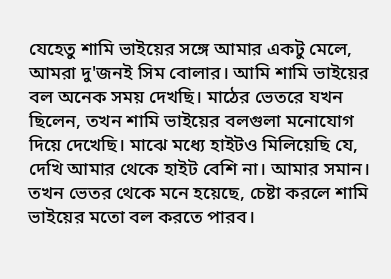যেহেতু শামি ভাইয়ের সঙ্গে আমার একটু মেলে, আমরা দু'জনই সিম বোলার। আমি শামি ভাইয়ের বল অনেক সময় দেখছি। মাঠের ভেতরে যখন ছিলেন, তখন শামি ভাইয়ের বলগুলা মনোযোগ দিয়ে দেখেছি। মাঝে মধ্যে হাইটও মিলিয়েছি যে, দেখি আমার থেকে হাইট বেশি না। আমার সমান। তখন ভেতর থেকে মনে হয়েছে, চেষ্টা করলে শামি ভাইয়ের মতো বল করতে পারব।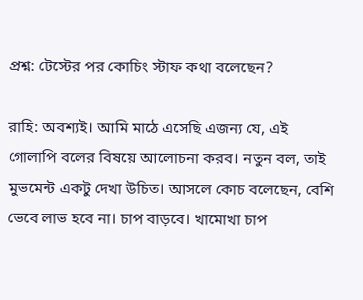প্রশ্ন: টেস্টের পর কোচিং স্টাফ কথা বলেছেন?

রাহি: অবশ্যই। আমি মাঠে এসেছি এজন্য যে, এই গোলাপি বলের বিষয়ে আলোচনা করব। নতুন বল, তাই মুভমেন্ট একটু দেখা উচিত। আসলে কোচ বলেছেন, বেশি ভেবে লাভ হবে না। চাপ বাড়বে। খামোখা চাপ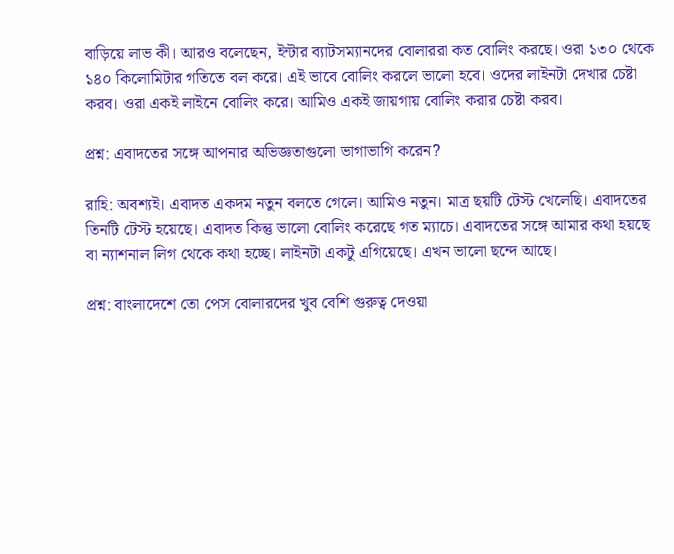বাড়িয়ে লাভ কী। আরও বলেছেন, ইন্টার ব্যাটসম্যানদের বোলাররা কত বোলিং করছে। ওরা ১৩০ থেকে ১৪০ কিলোমিটার গতিতে বল করে। এই ভাবে বোলিং করলে ভালো হবে। ওদের লাইনটা দেখার চেষ্টা করব। ওরা একই লাইনে বোলিং করে। আমিও একই জায়গায় বোলিং করার চেষ্টা করব।

প্রশ্ন: এবাদতের সঙ্গে আপনার অভিজ্ঞতাগুলো ভাগাভাগি করেন?

রাহি: অবশ্যই। এবাদত একদম নতুন বলতে গেলে। আমিও নতুন। মাত্র ছয়টি টেস্ট খেলেছি। এবাদতের তিনটি টেস্ট হয়েছে। এবাদত কিন্তু ভালো বোলিং করেছে গত ম্যাচে। এবাদতের সঙ্গে আমার কথা হয়ছে বা ন্যাশনাল লিগ থেকে কথা হচ্ছে। লাইনটা একটু এগিয়েছে। এখন ভালো ছন্দে আছে।

প্রশ্ন: বাংলাদেশে তো পেস বোলারদের খুব বেশি গুরুত্ব দেওয়া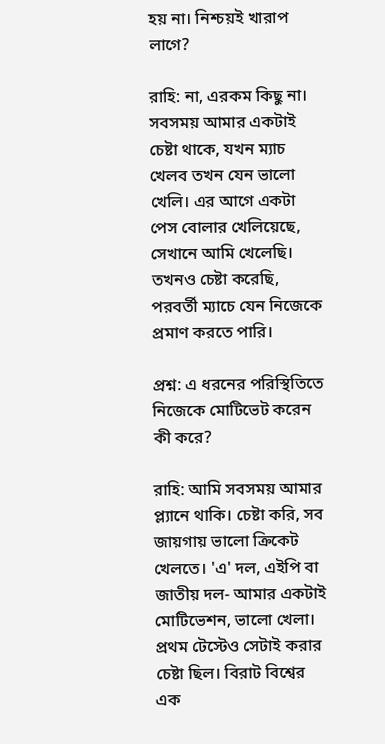হয় না। নিশ্চয়ই খারাপ লাগে?

রাহি: না, এরকম কিছু না। সবসময় আমার একটাই চেষ্টা থাকে, যখন ম্যাচ খেলব তখন যেন ভালো খেলি। এর আগে একটা পেস বোলার খেলিয়েছে, সেখানে আমি খেলেছি। তখনও চেষ্টা করেছি, পরবর্তী ম্যাচে যেন নিজেকে প্রমাণ করতে পারি।

প্রশ্ন: এ ধরনের পরিস্থিতিতে নিজেকে মোটিভেট করেন কী করে?

রাহি: আমি সবসময় আমার প্ল্যানে থাকি। চেষ্টা করি, সব জায়গায় ভালো ক্রিকেট খেলতে। 'এ' দল, এইপি বা জাতীয় দল- আমার একটাই মোটিভেশন, ভালো খেলা। প্রথম টেস্টেও সেটাই করার চেষ্টা ছিল। বিরাট বিশ্বের এক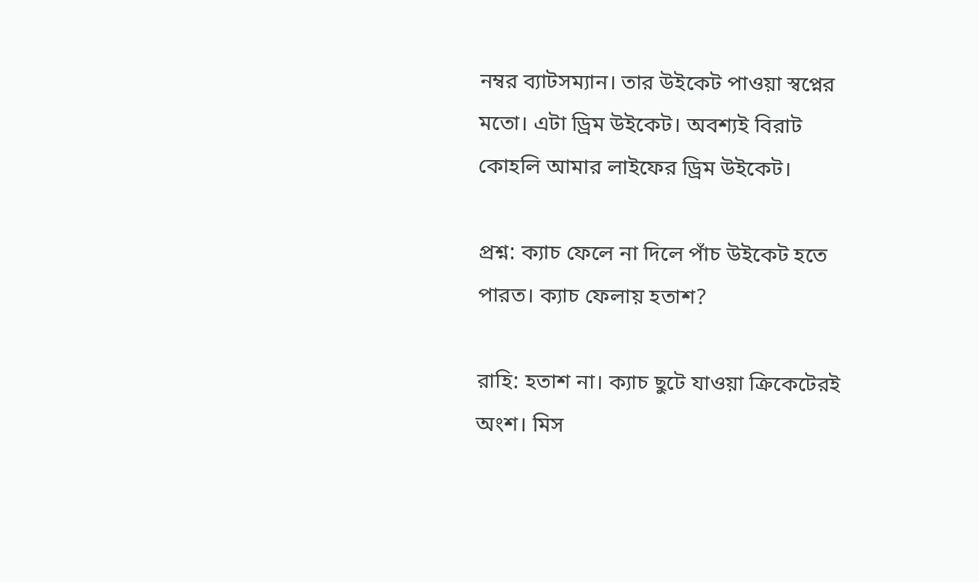নম্বর ব্যাটসম্যান। তার উইকেট পাওয়া স্বপ্নের মতো। এটা ড্রিম উইকেট। অবশ্যই বিরাট কোহলি আমার লাইফের ড্রিম উইকেট।

প্রশ্ন: ক্যাচ ফেলে না দিলে পাঁচ উইকেট হতে পারত। ক্যাচ ফেলায় হতাশ?

রাহি: হতাশ না। ক্যাচ ছুটে যাওয়া ক্রিকেটেরই অংশ। মিস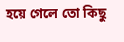হয়ে গেলে তো কিছু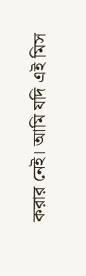করার নেই। আমি যদি এই মিস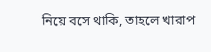নিয়ে বসে থাকি, তাহলে খারাপ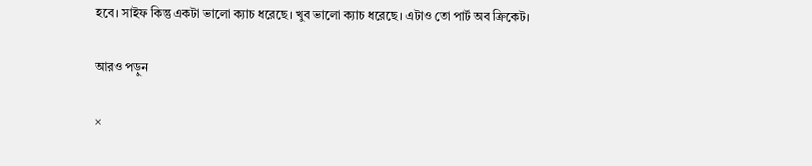হবে। সাইফ কিন্তু একটা ভালো ক্যাচ ধরেছে। খুব ভালো ক্যাচ ধরেছে। এটাও তো পার্ট অব ক্রিকেট।

আরও পড়ুন

×